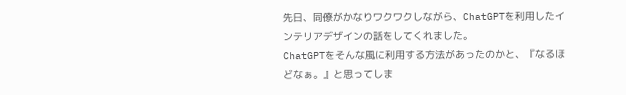先日、同僚がかなりワクワクしながら、ChatGPTを利用したインテリアデザインの話をしてくれました。
ChatGPTをそんな風に利用する方法があったのかと、『なるほどなぁ。』と思ってしま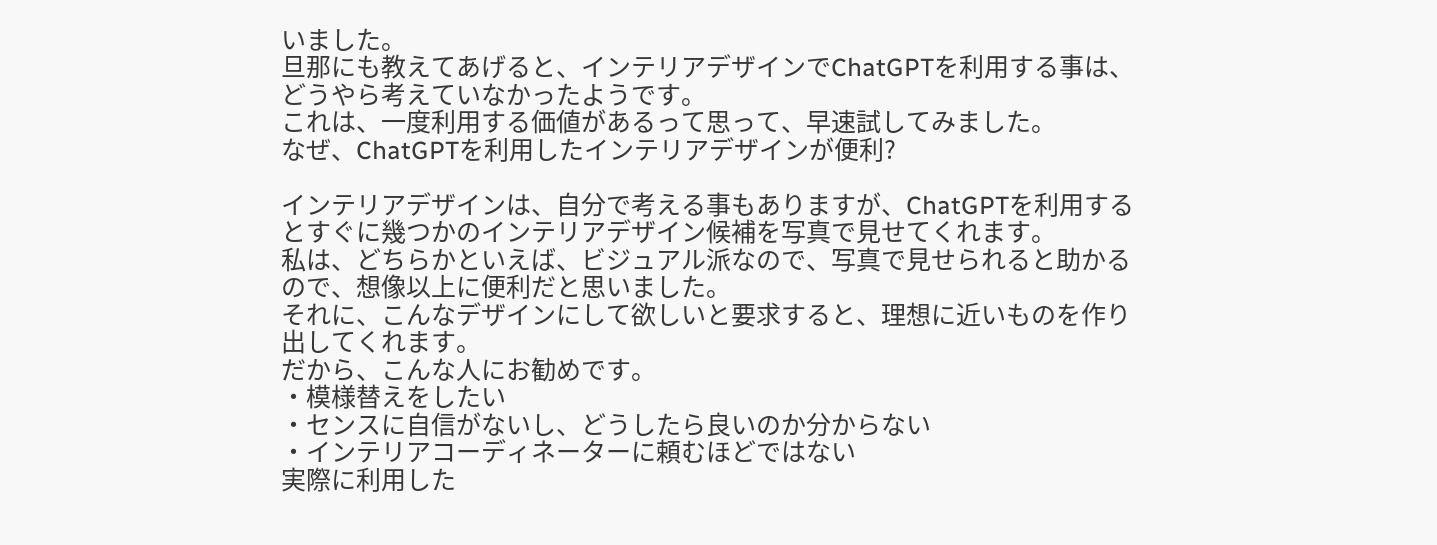いました。
旦那にも教えてあげると、インテリアデザインでChatGPTを利用する事は、どうやら考えていなかったようです。
これは、一度利用する価値があるって思って、早速試してみました。
なぜ、ChatGPTを利用したインテリアデザインが便利?

インテリアデザインは、自分で考える事もありますが、ChatGPTを利用するとすぐに幾つかのインテリアデザイン候補を写真で見せてくれます。
私は、どちらかといえば、ビジュアル派なので、写真で見せられると助かるので、想像以上に便利だと思いました。
それに、こんなデザインにして欲しいと要求すると、理想に近いものを作り出してくれます。
だから、こんな人にお勧めです。
・模様替えをしたい
・センスに自信がないし、どうしたら良いのか分からない
・インテリアコーディネーターに頼むほどではない
実際に利用した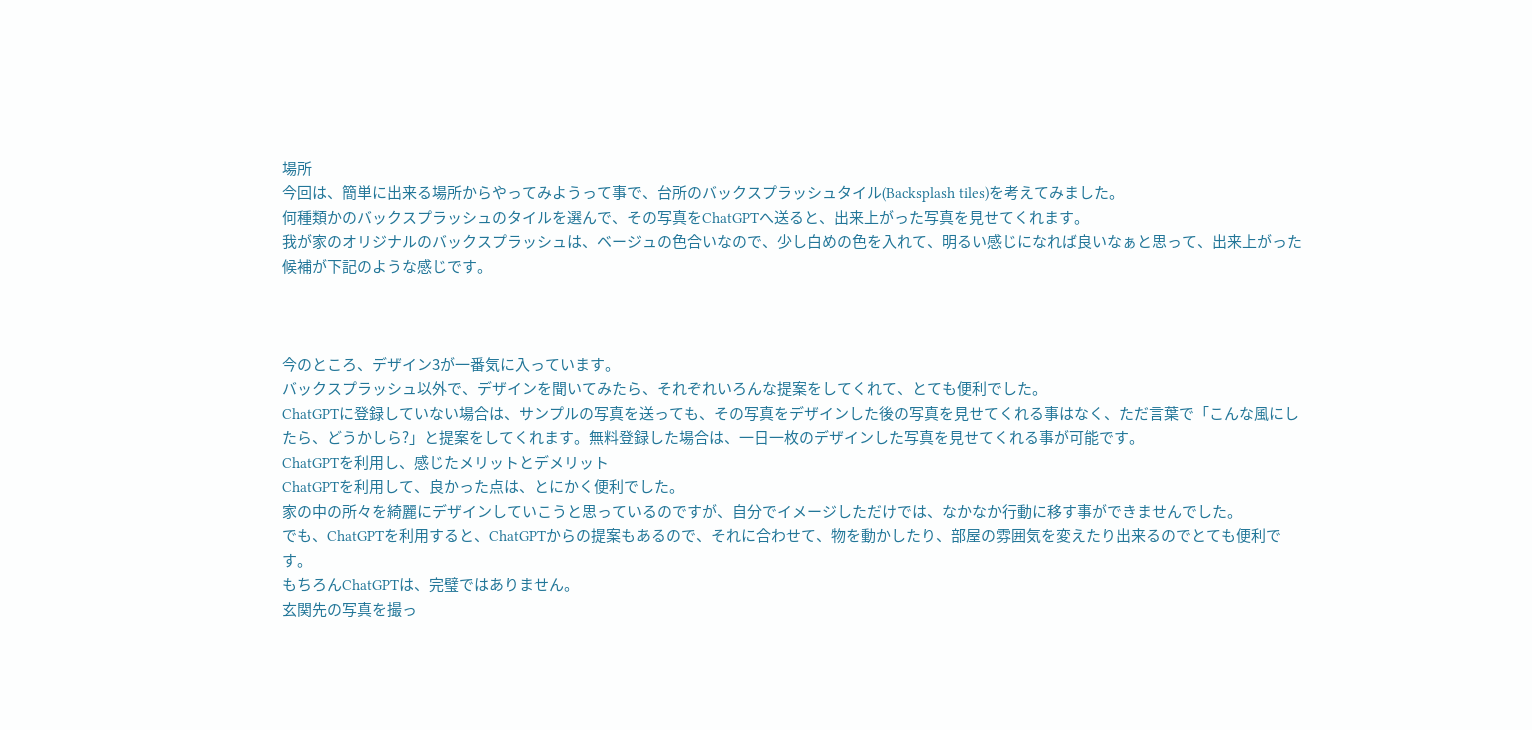場所
今回は、簡単に出来る場所からやってみようって事で、台所のバックスプラッシュタイル(Backsplash tiles)を考えてみました。
何種類かのバックスプラッシュのタイルを選んで、その写真をChatGPTへ送ると、出来上がった写真を見せてくれます。
我が家のオリジナルのバックスプラッシュは、ベージュの色合いなので、少し白めの色を入れて、明るい感じになれば良いなぁと思って、出来上がった候補が下記のような感じです。



今のところ、デザイン3が一番気に入っています。
バックスプラッシュ以外で、デザインを聞いてみたら、それぞれいろんな提案をしてくれて、とても便利でした。
ChatGPTに登録していない場合は、サンプルの写真を送っても、その写真をデザインした後の写真を見せてくれる事はなく、ただ言葉で「こんな風にしたら、どうかしら?」と提案をしてくれます。無料登録した場合は、一日一枚のデザインした写真を見せてくれる事が可能です。
ChatGPTを利用し、感じたメリットとデメリット
ChatGPTを利用して、良かった点は、とにかく便利でした。
家の中の所々を綺麗にデザインしていこうと思っているのですが、自分でイメージしただけでは、なかなか行動に移す事ができませんでした。
でも、ChatGPTを利用すると、ChatGPTからの提案もあるので、それに合わせて、物を動かしたり、部屋の雰囲気を変えたり出来るのでとても便利です。
もちろんChatGPTは、完璧ではありません。
玄関先の写真を撮っ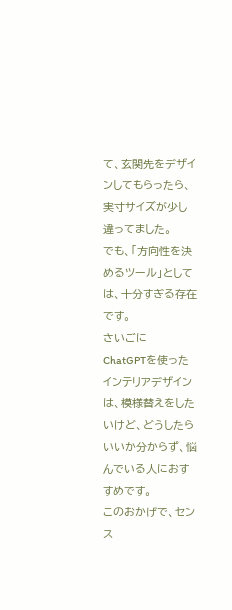て、玄関先をデザインしてもらったら、実寸サイズが少し違ってました。
でも、「方向性を決めるツール」としては、十分すぎる存在です。
さいごに
ChatGPTを使ったインテリアデザインは、模様替えをしたいけど、どうしたらいいか分からず、悩んでいる人におすすめです。
このおかげで、センス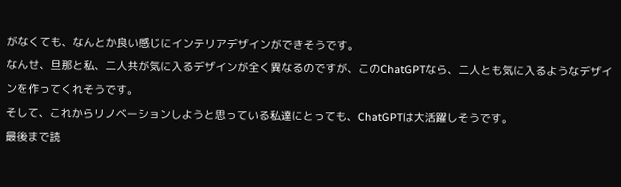がなくても、なんとか良い感じにインテリアデザインができそうです。
なんせ、旦那と私、二人共が気に入るデザインが全く異なるのですが、このChatGPTなら、二人とも気に入るようなデザインを作ってくれそうです。
そして、これからリノベーションしようと思っている私達にとっても、ChatGPTは大活躍しそうです。
最後まで読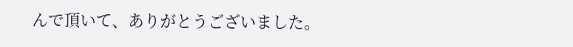んで頂いて、ありがとうございました。